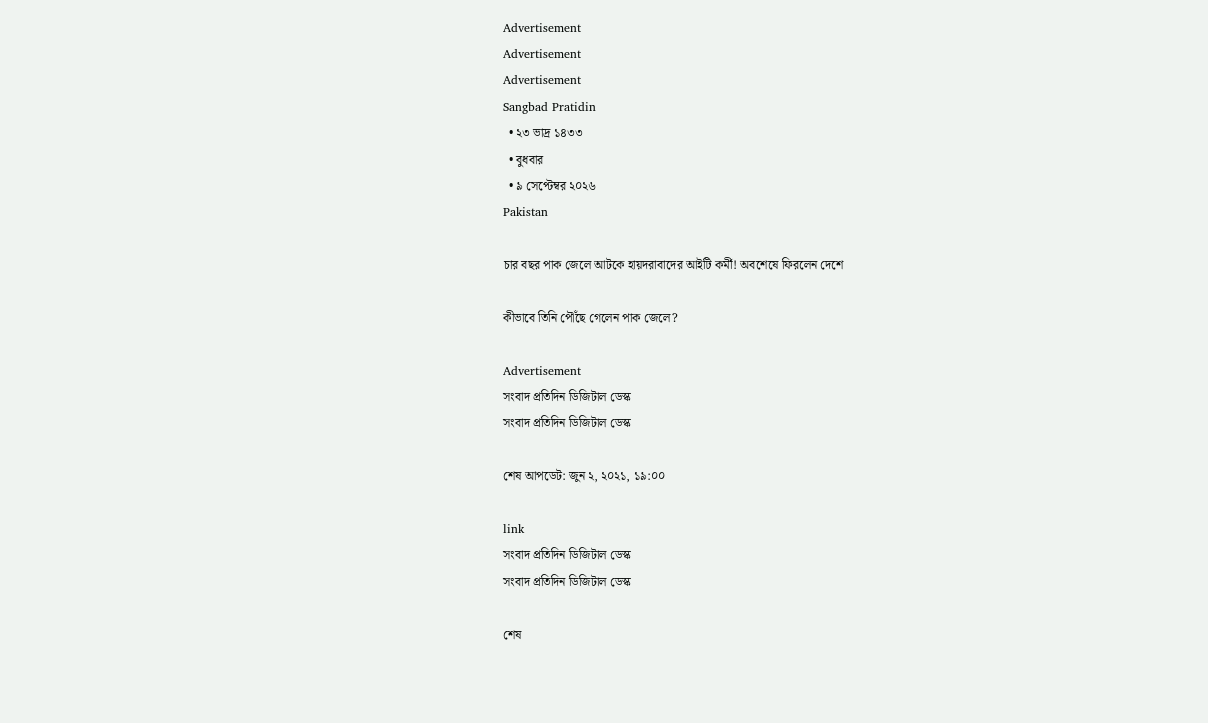Advertisement
Advertisement
Advertisement
Sangbad Pratidin
  • ২৩ ভাদ্র ১৪৩৩
  • বুধবার
  • ৯ সেপ্টেম্বর ২০২৬
Pakistan

চার বছর পাক জেলে আটকে হায়দরাবাদের আইটি কর্মী! অবশেষে ফিরলেন দেশে

কীভাবে তিনি পৌঁছে গেলেন পাক জেলে?

Advertisement
সংবাদ প্রতিদিন ডিজিটাল ডেস্ক
সংবাদ প্রতিদিন ডিজিটাল ডেস্ক

শেষ আপডেট: জুন ২, ২০২১, ১৯:০০

link
সংবাদ প্রতিদিন ডিজিটাল ডেস্ক
সংবাদ প্রতিদিন ডিজিটাল ডেস্ক

শেষ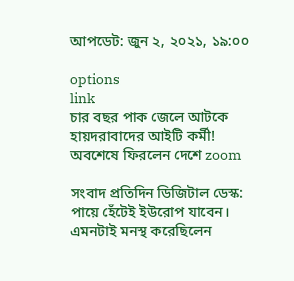আপডেট: জুন ২, ২০২১, ১৯:০০

options
link
চার বছর পাক জেলে আটকে হায়দরাবাদের আইটি কর্মী! অবশেষে ফিরলেন দেশে zoom

সংবাদ প্রতিদিন ডিজিটাল ডেস্ক: পায়ে হেঁটেই ইউরোপ যাবেন। এমনটাই মনস্থ করেছিলেন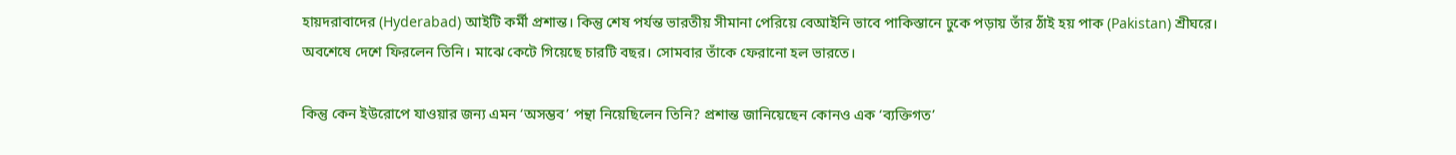হায়দরাবাদের (Hyderabad) আইটি কর্মী প্রশান্ত। কিন্তু শেষ পর্যন্ত ভারতীয় সীমানা পেরিয়ে বেআইনি ভাবে পাকিস্তানে ঢুকে পড়ায় তাঁর ঠাঁই হয় পাক (Pakistan) শ্রীঘরে। অবশেষে দেশে ফিরলেন তিনি। মাঝে কেটে গিয়েছে চারটি বছর। সোমবার তাঁকে ফেরানো হল ভারতে।

কিন্তু কেন ইউরোপে যাওয়ার জন্য এমন ‘অসম্ভব’ পন্থা নিয়েছিলেন তিনি? প্রশান্ত জানিয়েছেন কোনও এক ‘ব্যক্তিগত’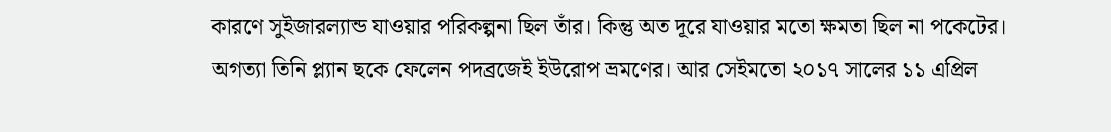কারণে সুইজারল্যান্ড যাওয়ার পরিকল্পনা ছিল তাঁর। কিন্তু অত দূরে যাওয়ার মতো ক্ষমতা ছিল না পকেটের। অগত্যা তিনি প্ল্যান ছকে ফেলেন পদব্রজেই ইউরোপ ভ্রমণের। আর সেইমতো ২০১৭ সালের ১১ এপ্রিল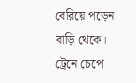বেরিয়ে পড়েন বাড়ি থেকে। ট্রেনে চেপে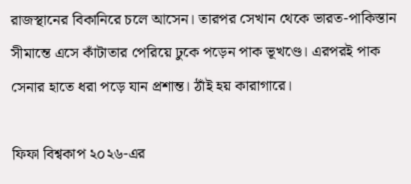রাজস্থানের বিকানিরে চলে আসেন। তারপর সেখান থেকে ভারত-পাকিস্তান সীমান্তে এসে কাঁটাতার পেরিয়ে ঢুকে পড়েন পাক ভূখণ্ডে। এরপরই পাক সেনার হাতে ধরা পড়ে যান প্রশান্ত। ঠাঁই হয় কারাগারে।

ফিফা বিশ্বকাপ ২০২৬-এর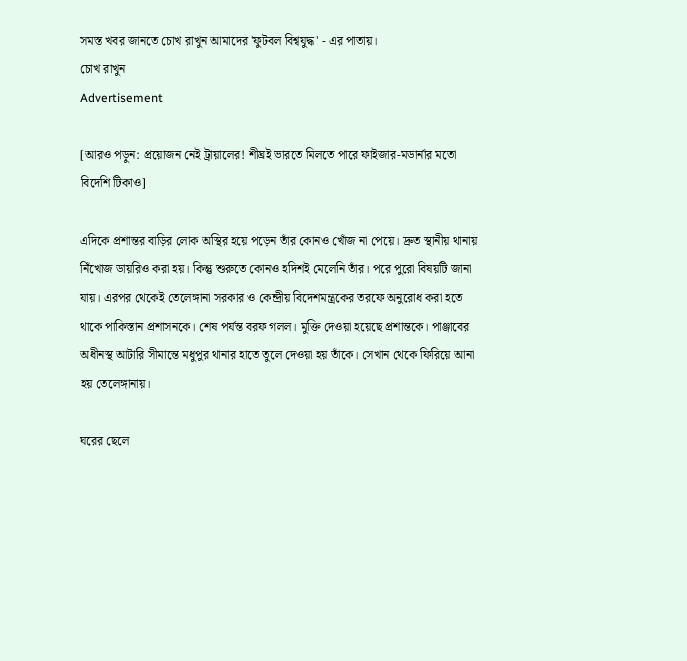সমস্ত খবর জানতে চোখ রাখুন আমাদের 'ফুটবল বিশ্বযুদ্ধ' - এর পাতায়।
চোখ রাখুন
Advertisement

[আরও পড়ুন: প্রয়োজন নেই ট্রায়ালের! শীঘ্রই ভারতে মিলতে পারে ফাইজার-মডার্নার মতো বিদেশি টিকাও]

এদিকে প্রশান্তর বাড়ির লোক অস্থির হয়ে পড়েন তাঁর কোনও খোঁজ না পেয়ে। দ্রুত স্থানীয় থানায় নিঁখোজ ডায়রিও করা হয়। কিন্তু শুরুতে কোনও হদিশই মেলেনি তাঁর। পরে পুরো বিষয়টি জানা যায়। এরপর থেকেই তেলেঙ্গানা সরকার ও কেন্দ্রীয় বিদেশমন্ত্রকের তরফে অনুরোধ করা হতে থাকে পাকিস্তান প্রশাসনকে। শেষ পর্যন্ত বরফ গলল। মুক্তি দেওয়া হয়েছে প্রশান্তকে। পাঞ্জাবের অধীনস্থ আটারি সীমান্তে মধুপুর থানার হাতে তুলে দেওয়া হয় তাঁকে। সেখান থেকে ফিরিয়ে আনা হয় তেলেঙ্গানায়।

ঘরের ছেলে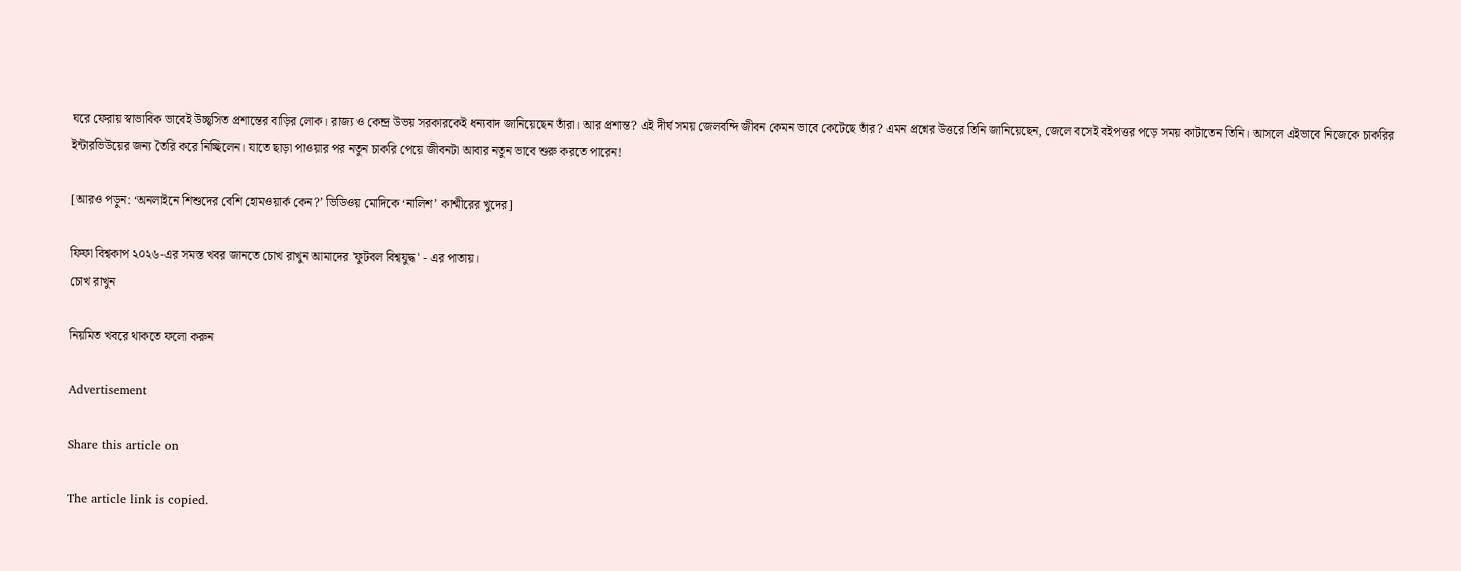ঘরে ফেরায় স্বাভাবিক ভাবেই উচ্ছ্বসিত প্রশান্তের বাড়ির লোক। রাজ্য ও কেন্দ্র উভয় সরকারকেই ধন্যবাদ জানিয়েছেন তাঁরা। আর প্রশান্ত? এই দীর্ঘ সময় জেলবন্দি জীবন কেমন ভাবে কেটেছে তাঁর? এমন প্রশ্নের উত্তরে তিনি জানিয়েছেন, জেলে বসেই বইপত্তর পড়ে সময় কাটাতেন তিনি। আসলে এইভাবে নিজেকে চাকরির ইন্টারভিউয়ের জন্য তৈরি করে নিচ্ছিলেন। যাতে ছাড়া পাওয়ার পর নতুন চাকরি পেয়ে জীবনটা আবার নতুন ভাবে শুরু করতে পারেন!

[আরও পড়ুন: ‘অনলাইনে শিশুদের বেশি হোমওয়ার্ক কেন?’ ভিডিওয় মোদিকে ‘নালিশ’ কাশ্মীরের খুদের]

ফিফা বিশ্বকাপ ২০২৬-এর সমস্ত খবর জানতে চোখ রাখুন আমাদের 'ফুটবল বিশ্বযুদ্ধ' - এর পাতায়।
চোখ রাখুন

নিয়মিত খবরে থাকতে ফলো করুন

Advertisement

Share this article on

The article link is copied.